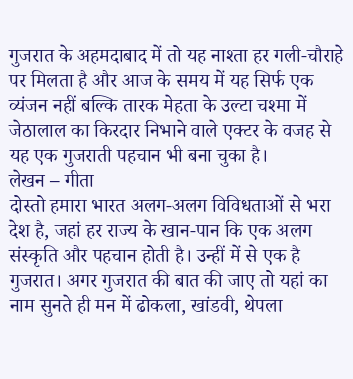गुजरात के अहमदाबाद में तो यह नाश्ता हर गली-चौराहे पर मिलता है और आज के समय में यह सिर्फ एक व्यंजन नहीं बल्कि तारक मेहता के उल्टा चश्मा में जेठालाल का किरदार निभाने वाले एक्टर के वजह से यह एक गुजराती पहचान भी बना चुका है।
लेखन – गीता
दोस्तो हमारा भारत अलग-अलग विविधताओं से भरा देश है, जहां हर राज्य के खान-पान कि एक अलग संस्कृति और पहचान होती है। उन्हीं में से एक है गुजरात। अगर गुजरात की बात की जाए तो यहां का नाम सुनते ही मन में ढोकला, खांडवी, थेपला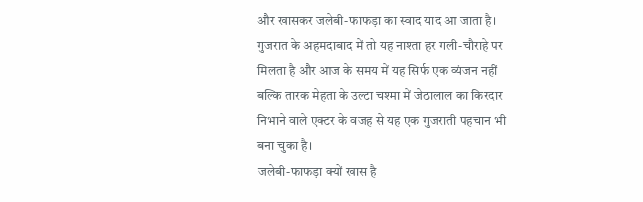और खासकर जलेबी-फाफड़ा का स्वाद याद आ जाता है। गुजरात के अहमदाबाद में तो यह नाश्ता हर गली-चौराहे पर मिलता है और आज के समय में यह सिर्फ एक व्यंजन नहीं बल्कि तारक मेहता के उल्टा चश्मा में जेठालाल का किरदार निभाने वाले एक्टर के वजह से यह एक गुजराती पहचान भी बना चुका है।
जलेबी-फाफड़ा क्यों खास है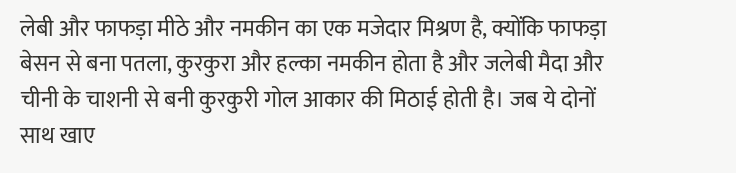लेबी और फाफड़ा मीठे और नमकीन का एक मजेदार मिश्रण है, क्योंकि फाफड़ा बेसन से बना पतला, कुरकुरा और हल्का नमकीन होता है और जलेबी मैदा और चीनी के चाशनी से बनी कुरकुरी गोल आकार की मिठाई होती है। जब ये दोनों साथ खाए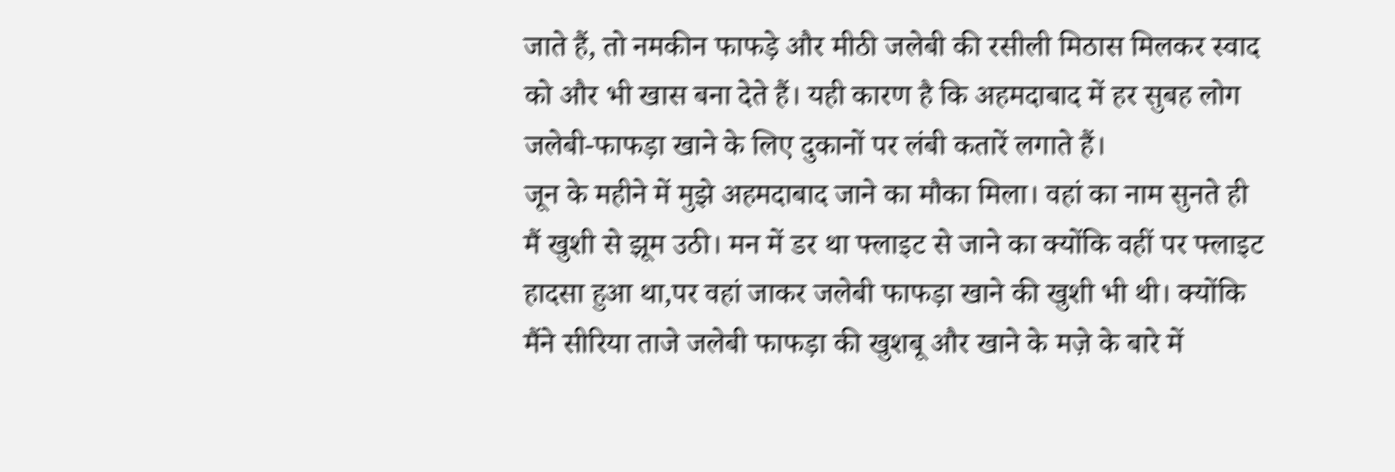जाते हैं, तो नमकीन फाफड़े और मीठी जलेबी की रसीली मिठास मिलकर स्वाद को और भी खास बना देते हैं। यही कारण है कि अहमदाबाद में हर सुबह लोग जलेबी-फाफड़ा खाने के लिए दुकानों पर लंबी कतारें लगाते हैं।
जून के महीने में मुझे अहमदाबाद जाने का मौका मिला। वहां का नाम सुनते ही मैं खुशी से झूम उठी। मन में डर था फ्लाइट से जाने का क्योंकि वहीं पर फ्लाइट हादसा हुआ था,पर वहां जाकर जलेबी फाफड़ा खाने की खुशी भी थी। क्योंकि मैंने सीरिया ताजे जलेबी फाफड़ा की खुशबू और खाने के मज़े के बारे में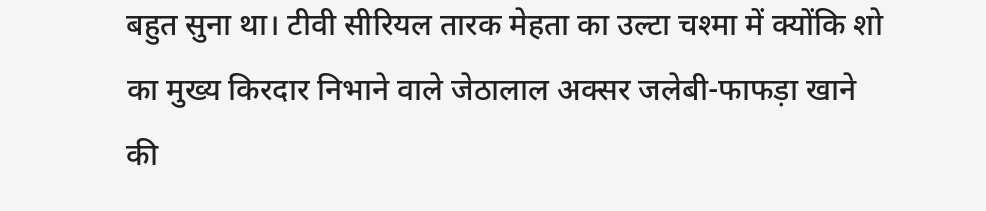बहुत सुना था। टीवी सीरियल तारक मेहता का उल्टा चश्मा में क्योंकि शो का मुख्य किरदार निभाने वाले जेठालाल अक्सर जलेबी-फाफड़ा खाने की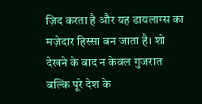ज़िद करता है और यह डायलाग्स का मज़ेदार हिस्सा बन जाता है। शो देखने के बाद न केवल गुजरात बल्कि पूरे देश के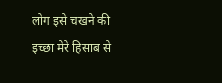लोग इसे चखने की इच्छा मेरे हिसाब से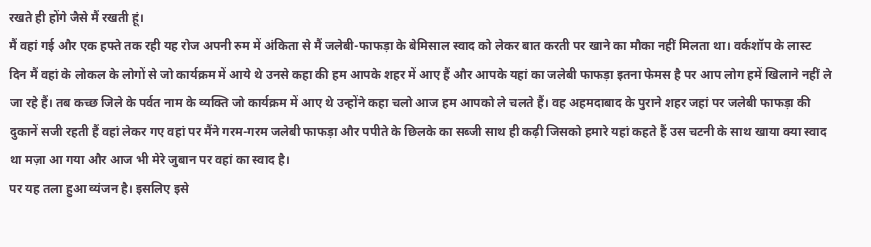रखते ही होंगे जैसे मैं रखती हूं।
मैं वहां गई और एक हफ्ते तक रही यह रोज अपनी रुम में अंकिता से मैं जलेबी-फाफड़ा के बेमिसाल स्वाद को लेकर बात करती पर खाने का मौका नहीं मिलता था। वर्कशॉप के लास्ट दिन मैं वहां के लोकल के लोगों से जो कार्यक्रम में आये थे उनसे कहा की हम आपके शहर में आए हैं और आपके यहां का जलेबी फाफड़ा इतना फेमस है पर आप लोग हमें खिलाने नहीं ले जा रहे हैं। तब कच्छ जिले के पर्वत नाम के व्यक्ति जो कार्यक्रम में आए थे उन्होंने कहा चलो आज हम आपको ले चलते हैं। वह अहमदाबाद के पुराने शहर जहां पर जलेबी फाफड़ा की दुकानें सजी रहती हैं वहां लेकर गए वहां पर मैंने गरम-गरम जलेबी फाफड़ा और पपीते के छिलके का सब्जी साथ ही कढ़ी जिसको हमारे यहां कहते हैं उस चटनी के साथ खाया क्या स्वाद था मज़ा आ गया और आज भी मेरे जुबान पर वहां का स्वाद है।
पर यह तला हुआ व्यंजन है। इसलिए इसे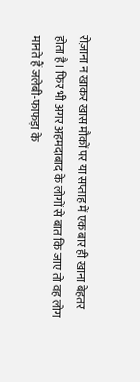रोज़ाना न खाकर खास मौकों पर या सप्ताह में एक बार ही खाना बेहतर होता है। फिर भी अगर अहमदाबाद के लोगों से बात कि जाए तो वह लोग मानते हैं जलेबी-फाफड़ा के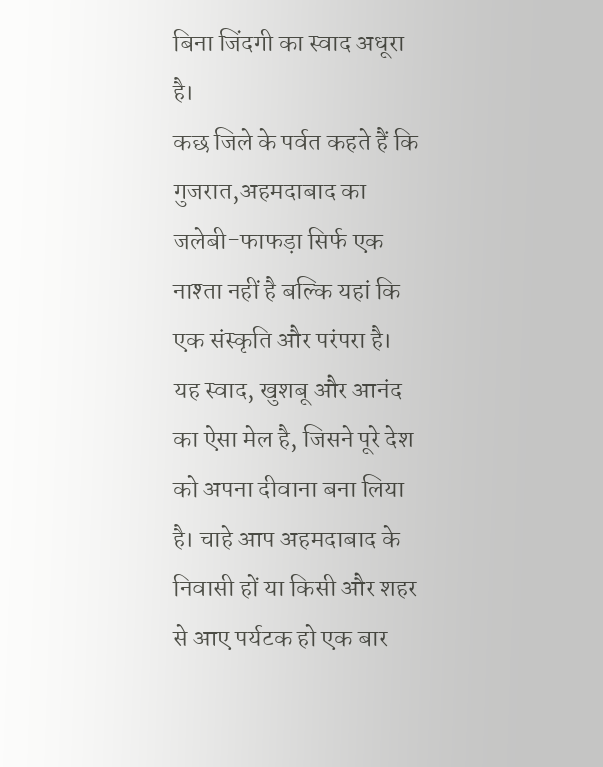बिना जिंदगी का स्वाद अधूरा है।
कछ जिले के पर्वत कहते हैं कि गुजरात,अहमदाबाद का जलेबी-फाफड़ा सिर्फ एक नाश्ता नहीं है बल्कि यहां कि एक संस्कृति और परंपरा है। यह स्वाद, खुशबू और आनंद का ऐसा मेल है, जिसने पूरे देश को अपना दीवाना बना लिया है। चाहे आप अहमदाबाद के निवासी हों या किसी और शहर से आए पर्यटक हो एक बार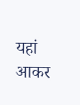यहां आकर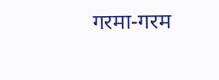गरमा-गरम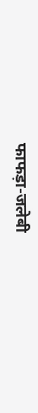फाफड़ा-जलेबी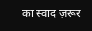का स्वाद ज़रूर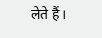लेते हैं।